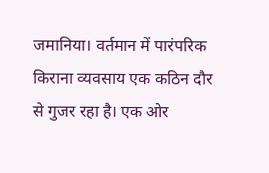जमानिया। वर्तमान में पारंपरिक किराना व्यवसाय एक कठिन दौर से गुजर रहा है। एक ओर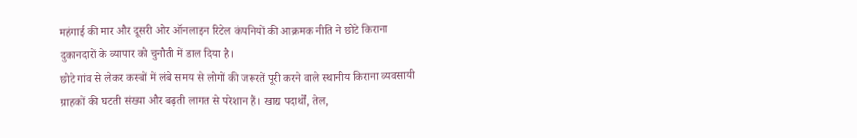महंगाई की मार और दूसरी ओर ऑनलाइन रिटेल कंपनियों की आक्रमक नीति ने छोटे किराना दुकानदारों के व्यापार को चुनौती में डाल दिया है।
छोटे गांव से लेकर कस्बों में लंबे समय से लोगों की जरूरतें पूरी करने वाले स्थानीय किराना व्यवसायी ग्राहकों की घटती संख्या और बढ़ती लागत से परेशान हैं। खाद्य पदार्थों, तेल,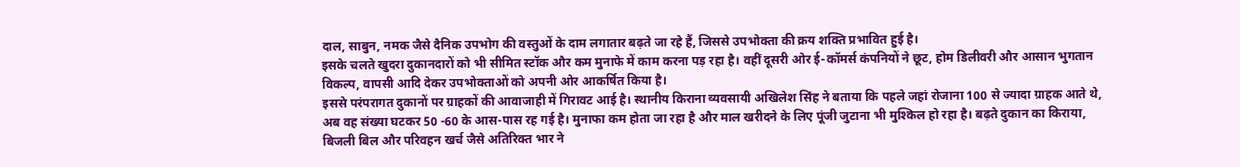दाल, साबुन, नमक जैसे दैनिक उपभोग की वस्तुओं के दाम लगातार बढ़ते जा रहे हैं, जिससे उपभोक्ता की क्रय शक्ति प्रभावित हुई है।
इसके चलते खुदरा दुकानदारों को भी सीमित स्टॉक और कम मुनाफे में काम करना पड़ रहा है। वहीं दूसरी ओर ई-कॉमर्स कंपनियों ने छूट, होम डिलीवरी और आसान भुगतान विकल्प, वापसी आदि देकर उपभोक्ताओं को अपनी ओर आकर्षित किया है।
इससे परंपरागत दुकानों पर ग्राहकों की आवाजाही में गिरावट आई है। स्थानीय किराना व्यवसायी अखिलेश सिंह ने बताया कि पहले जहां रोजाना 100 से ज्यादा ग्राहक आते थे, अब वह संख्या घटकर 50 -60 के आस-पास रह गई है। मुनाफा कम होता जा रहा है और माल खरीदने के लिए पूंजी जुटाना भी मुश्किल हो रहा है। बढ़ते दुकान का किराया, बिजली बिल और परिवहन खर्च जैसे अतिरिक्त भार ने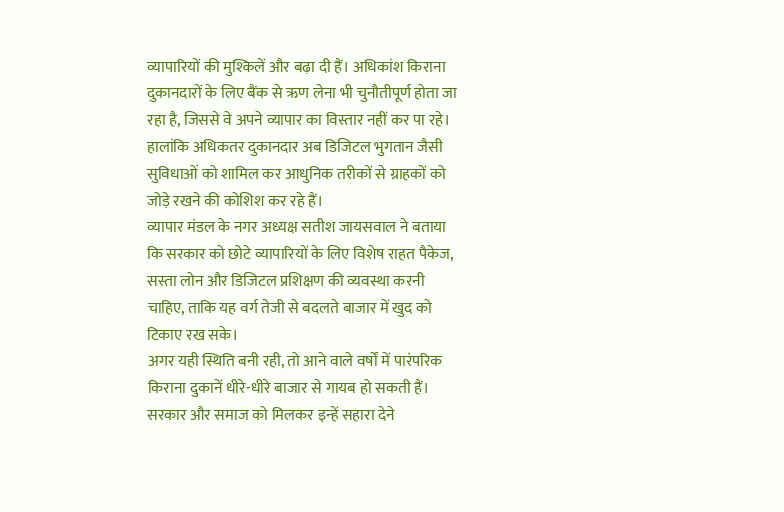व्यापारियों की मुश्किलें और बढ़ा दी हैं। अधिकांश किराना दुकानदारों के लिए बैंक से ऋण लेना भी चुनौतीपूर्ण होता जा रहा है, जिससे वे अपने व्यापार का विस्तार नहीं कर पा रहे।
हालांकि अधिकतर दुकानदार अब डिजिटल भुगतान जैसी सुविधाओं को शामिल कर आधुनिक तरीकों से ग्राहकों को जोड़े रखने की कोशिश कर रहे हैं।
व्यापार मंडल के नगर अध्यक्ष सतीश जायसवाल ने बताया कि सरकार को छोटे व्यापारियों के लिए विशेष राहत पैकेज, सस्ता लोन और डिजिटल प्रशिक्षण की व्यवस्था करनी चाहिए, ताकि यह वर्ग तेजी से बदलते बाजार में खुद को टिकाए रख सके।
अगर यही स्थिति बनी रही, तो आने वाले वर्षों में पारंपरिक किराना दुकानें धीरे-धीरे बाजार से गायब हो सकती हैं। सरकार और समाज को मिलकर इन्हें सहारा देने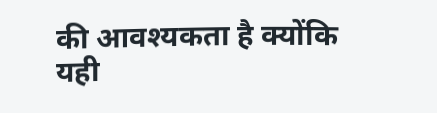की आवश्यकता है क्योंकि यही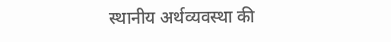स्थानीय अर्थव्यवस्था की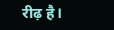रीढ़ है।